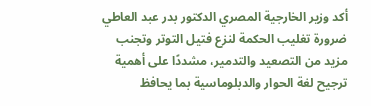أكد وزير الخارجية المصري الدكتور بدر عبد العاطي ضرورة تغليب الحكمة لنزع فتيل التوتر وتجنب مزيد من التصعيد والتدمير، مشددًا على أهمية ترجيح لغة الحوار والدبلوماسية بما يحافظ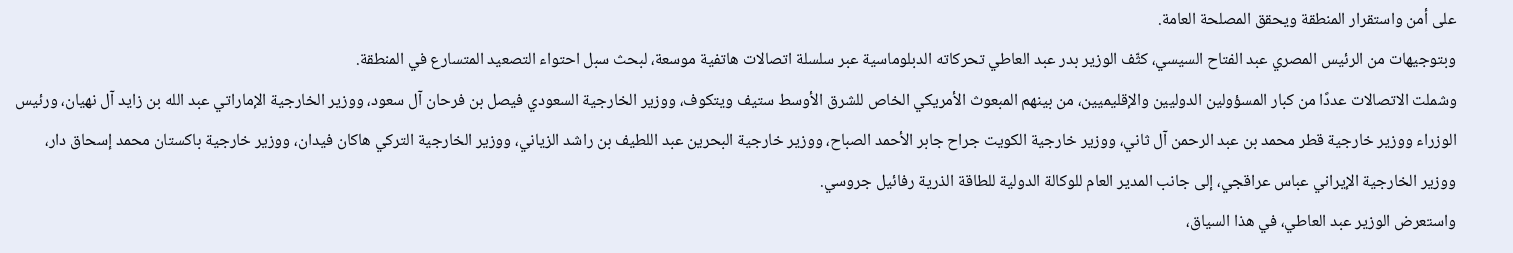على أمن واستقرار المنطقة ويحقق المصلحة العامة.
وبتوجيهات من الرئيس المصري عبد الفتاح السيسي، كثّف الوزير بدر عبد العاطي تحركاته الدبلوماسية عبر سلسلة اتصالات هاتفية موسعة، لبحث سبل احتواء التصعيد المتسارع في المنطقة.
وشملت الاتصالات عددًا من كبار المسؤولين الدوليين والإقليميين، من بينهم المبعوث الأمريكي الخاص للشرق الأوسط ستيف ويتكوف، ووزير الخارجية السعودي فيصل بن فرحان آل سعود، ووزير الخارجية الإماراتي عبد الله بن زايد آل نهيان، ورئيس الوزراء ووزير خارجية قطر محمد بن عبد الرحمن آل ثاني، ووزير خارجية الكويت جراح جابر الأحمد الصباح، ووزير خارجية البحرين عبد اللطيف بن راشد الزياني، ووزير الخارجية التركي هاكان فيدان، ووزير خارجية باكستان محمد إسحاق دار، ووزير الخارجية الإيراني عباس عراقجي، إلى جانب المدير العام للوكالة الدولية للطاقة الذرية رفائيل جروسي.
واستعرض الوزير عبد العاطي، في هذا السياق،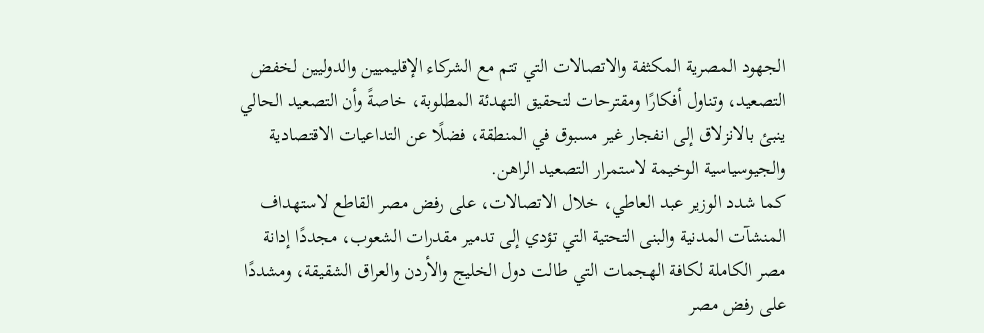الجهود المصرية المكثفة والاتصالات التي تتم مع الشركاء الإقليميين والدوليين لخفض التصعيد، وتناول أفكارًا ومقترحات لتحقيق التهدئة المطلوبة، خاصةً وأن التصعيد الحالي ينبئ بالانزلاق إلى انفجار غير مسبوق في المنطقة، فضلًا عن التداعيات الاقتصادية والجيوسياسية الوخيمة لاستمرار التصعيد الراهن.
كما شدد الوزير عبد العاطي، خلال الاتصالات، على رفض مصر القاطع لاستهداف المنشآت المدنية والبنى التحتية التي تؤدي إلى تدمير مقدرات الشعوب، مجددًا إدانة مصر الكاملة لكافة الهجمات التي طالت دول الخليج والأردن والعراق الشقيقة، ومشددًا على رفض مصر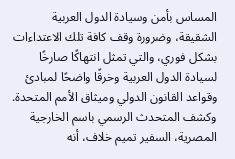المساس بأمن وسيادة الدول العربية الشقيقة، وضرورة وقف كافة تلك الاعتداءات بشكل فوري، والتي تمثل انتهاكًا صارخًا لسيادة الدول العربية وخرقًا واضحًا لمبادئ وقواعد القانون الدولي وميثاق الأمم المتحدة.
وكشف المتحدث الرسمي باسم الخارجية المصرية، السفير تميم خلاف، أنه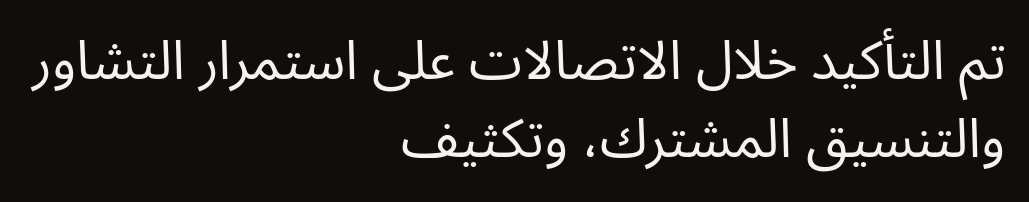تم التأكيد خلال الاتصالات على استمرار التشاور والتنسيق المشترك، وتكثيف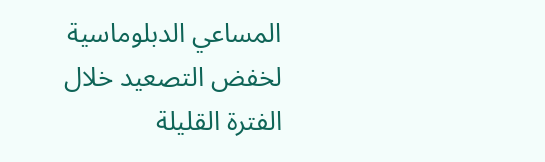المساعي الدبلوماسية لخفض التصعيد خلال الفترة القليلة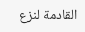القادمة لنزع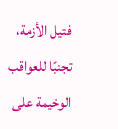فتيل الأزمة، تجنبًا للعواقب الوخيمة على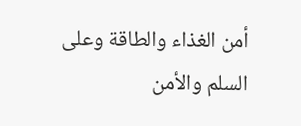أمن الغذاء والطاقة وعلى السلم والأمن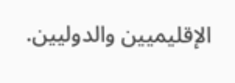الإقليميين والدوليين.